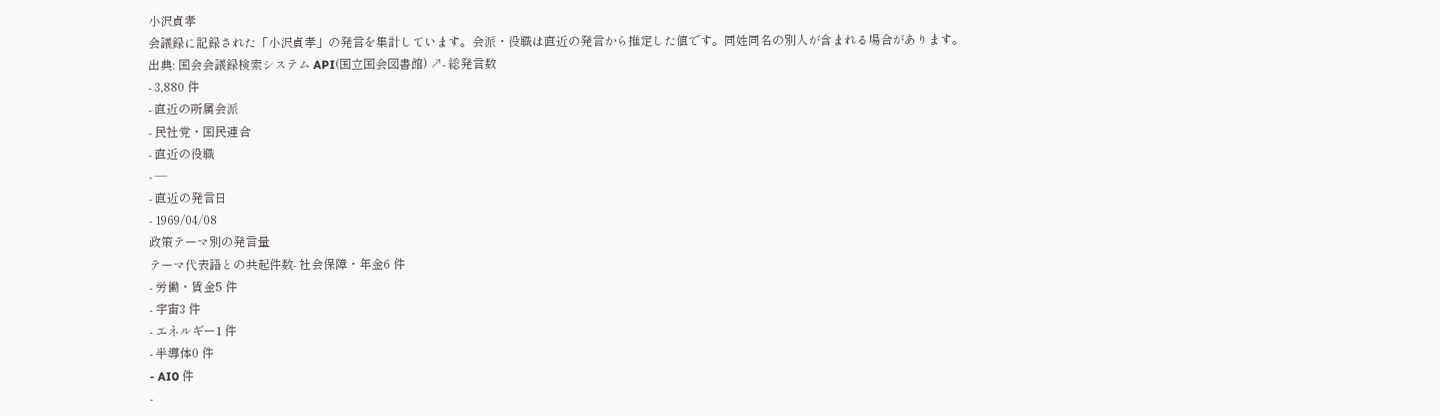小沢貞孝
会議録に記録された「小沢貞孝」の発言を集計しています。会派・役職は直近の発言から推定した値です。同姓同名の別人が含まれる場合があります。
出典: 国会会議録検索システム API(国立国会図書館) ↗- 総発言数
- 3,880 件
- 直近の所属会派
- 民社党・国民連合
- 直近の役職
- —
- 直近の発言日
- 1969/04/08
政策テーマ別の発言量
テーマ代表語との共起件数- 社会保障・年金6 件
- 労働・賃金5 件
- 宇宙3 件
- エネルギー1 件
- 半導体0 件
- AI0 件
-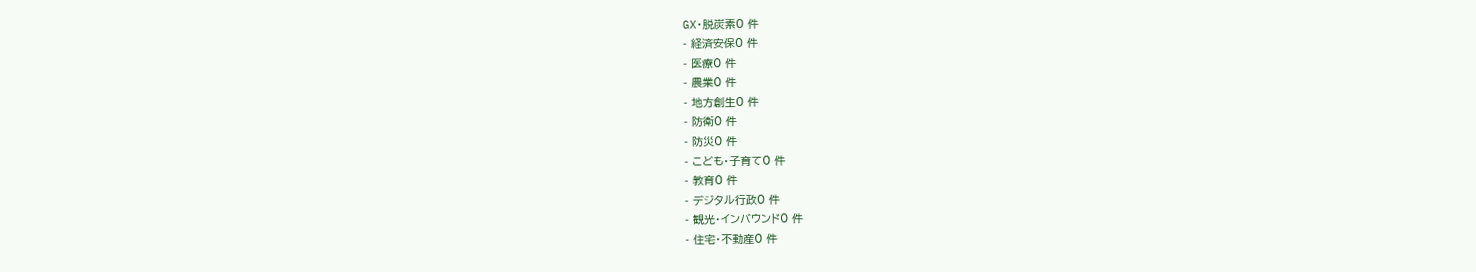GX・脱炭素0 件
- 経済安保0 件
- 医療0 件
- 農業0 件
- 地方創生0 件
- 防衛0 件
- 防災0 件
- こども・子育て0 件
- 教育0 件
- デジタル行政0 件
- 観光・インバウンド0 件
- 住宅・不動産0 件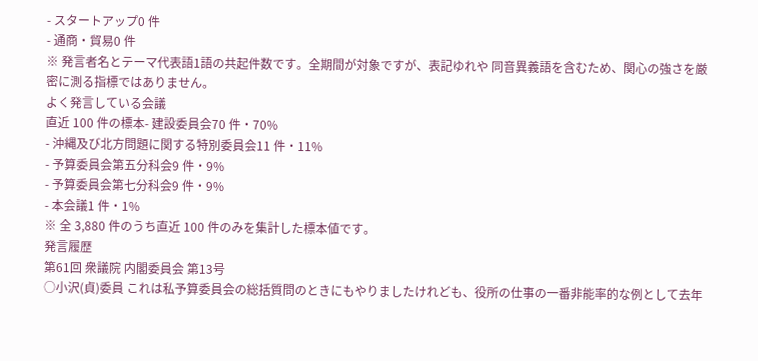- スタートアップ0 件
- 通商・貿易0 件
※ 発言者名とテーマ代表語1語の共起件数です。全期間が対象ですが、表記ゆれや 同音異義語を含むため、関心の強さを厳密に測る指標ではありません。
よく発言している会議
直近 100 件の標本- 建設委員会70 件・70%
- 沖縄及び北方問題に関する特別委員会11 件・11%
- 予算委員会第五分科会9 件・9%
- 予算委員会第七分科会9 件・9%
- 本会議1 件・1%
※ 全 3,880 件のうち直近 100 件のみを集計した標本値です。
発言履歴
第61回 衆議院 内閣委員会 第13号
○小沢(貞)委員 これは私予算委員会の総括質問のときにもやりましたけれども、役所の仕事の一番非能率的な例として去年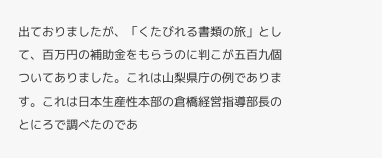出ておりましたが、「くたびれる書類の旅」として、百万円の補助金をもらうのに判こが五百九個ついてありました。これは山梨県庁の例であります。これは日本生産性本部の倉橋経営指導部長のとにろで調べたのであ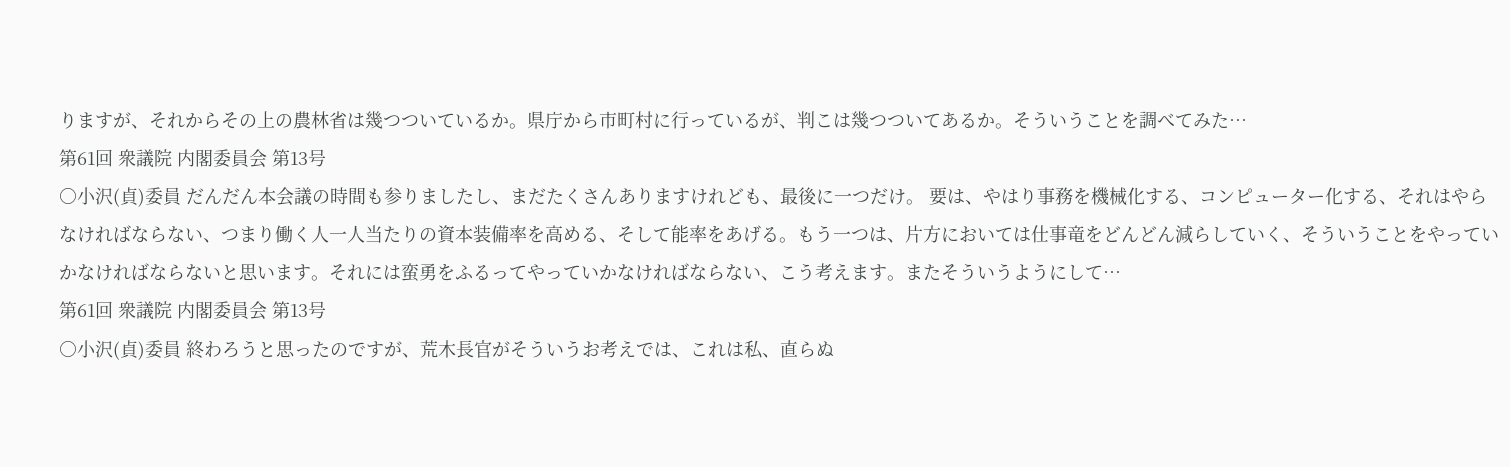りますが、それからその上の農林省は幾つついているか。県庁から市町村に行っているが、判こは幾つついてあるか。そういうことを調べてみた…
第61回 衆議院 内閣委員会 第13号
○小沢(貞)委員 だんだん本会議の時間も参りましたし、まだたくさんありますけれども、最後に一つだけ。 要は、やはり事務を機械化する、コンピューター化する、それはやらなければならない、つまり働く人一人当たりの資本装備率を高める、そして能率をあげる。もう一つは、片方においては仕事竜をどんどん減らしていく、そういうことをやっていかなければならないと思います。それには蛮勇をふるってやっていかなければならない、こう考えます。またそういうようにして…
第61回 衆議院 内閣委員会 第13号
○小沢(貞)委員 終わろうと思ったのですが、荒木長官がそういうお考えでは、これは私、直らぬ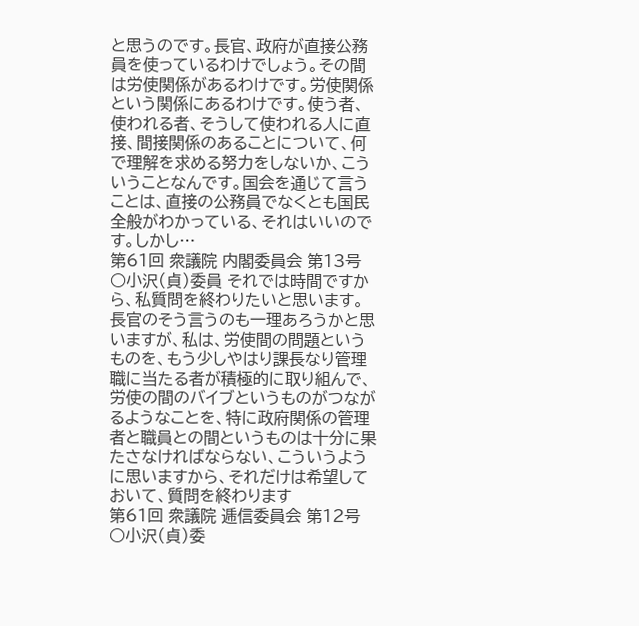と思うのです。長官、政府が直接公務員を使っているわけでしょう。その間は労使関係があるわけです。労使関係という関係にあるわけです。使う者、使われる者、そうして使われる人に直接、間接関係のあることについて、何で理解を求める努力をしないか、こういうことなんです。国会を通じて言うことは、直接の公務員でなくとも国民全般がわかっている、それはいいのです。しかし…
第61回 衆議院 内閣委員会 第13号
○小沢(貞)委員 それでは時間ですから、私質問を終わりたいと思います。長官のそう言うのも一理あろうかと思いますが、私は、労使間の問題というものを、もう少しやはり課長なり管理職に当たる者が積極的に取り組んで、労使の間のバイブというものがつながるようなことを、特に政府関係の管理者と職員との間というものは十分に果たさなければならない、こういうように思いますから、それだけは希望しておいて、質問を終わります
第61回 衆議院 逓信委員会 第12号
○小沢(貞)委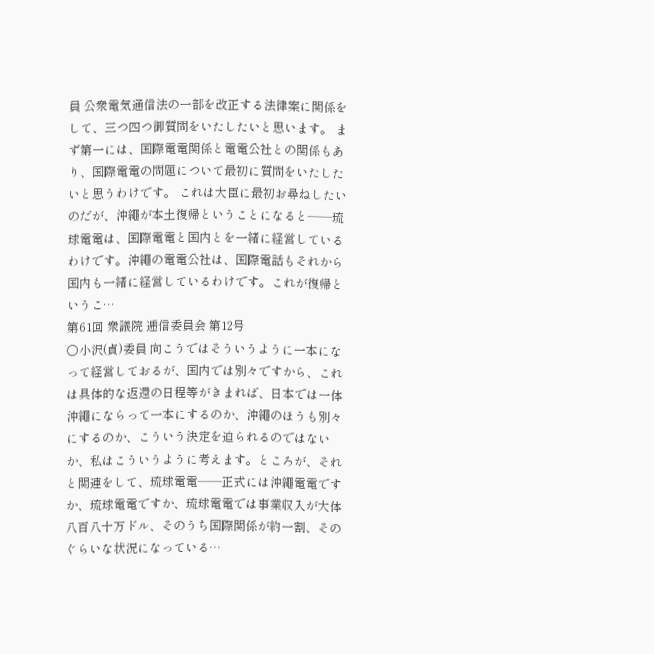員 公衆電気通信法の一部を改正する法律案に関係をして、三つ四つ御質問をいたしたいと思います。 まず第一には、国際電電関係と電電公社との関係もあり、国際電電の問題について最初に質問をいたしたいと思うわけです。 これは大臣に最初お尋ねしたいのだが、沖繩が本土復帰ということになると——琉球電電は、国際電電と国内とを一緒に経営しているわけです。沖繩の電電公社は、国際電話もそれから国内も一緒に経営しているわけです。これが復帰というこ…
第61回 衆議院 逓信委員会 第12号
○小沢(貞)委員 向こうではそういうように一本になって経営しておるが、国内では別々ですから、これは具体的な返還の日程等がきまれば、日本では一体沖繩にならって一本にするのか、沖繩のほうも別々にするのか、こういう決定を迫られるのではないか、私はこういうように考えます。ところが、それと関連をして、琉球電電——正式には沖繩電電ですか、琉球電電ですか、琉球電電では事業収入が大体八百八十万ドル、そのうち国際関係が約一割、そのぐらいな状況になっている…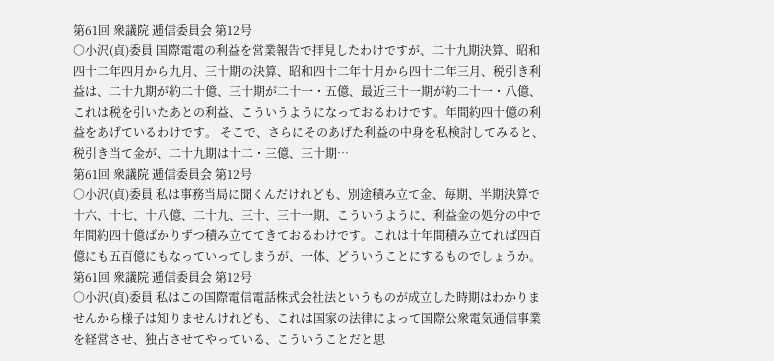第61回 衆議院 逓信委員会 第12号
○小沢(貞)委員 国際電電の利益を営業報告で拝見したわけですが、二十九期決算、昭和四十二年四月から九月、三十期の決算、昭和四十二年十月から四十二年三月、税引き利益は、二十九期が約二十億、三十期が二十一・五億、最近三十一期が約二十一・八億、これは税を引いたあとの利益、こういうようになっておるわけです。年間約四十億の利益をあげているわけです。 そこで、さらにそのあげた利益の中身を私検討してみると、税引き当て金が、二十九期は十二・三億、三十期…
第61回 衆議院 逓信委員会 第12号
○小沢(貞)委員 私は事務当局に聞くんだけれども、別途積み立て金、毎期、半期決算で十六、十七、十八億、二十九、三十、三十一期、こういうように、利益金の処分の中で年間約四十億ばかりずつ積み立ててきておるわけです。これは十年間積み立てれば四百億にも五百億にもなっていってしまうが、一体、どういうことにするものでしょうか。
第61回 衆議院 逓信委員会 第12号
○小沢(貞)委員 私はこの国際電信電話株式会社法というものが成立した時期はわかりませんから様子は知りませんけれども、これは国家の法律によって国際公衆電気通信事業を経営させ、独占させてやっている、こういうことだと思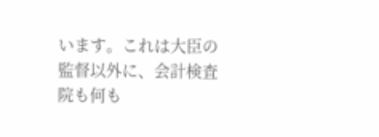います。これは大臣の監督以外に、会計検査院も何も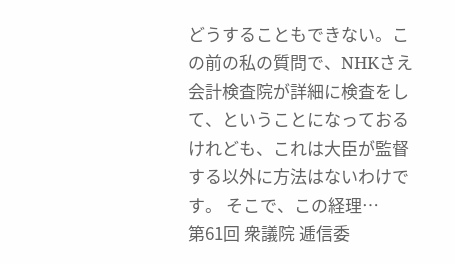どうすることもできない。この前の私の質問で、NHKさえ会計検査院が詳細に検査をして、ということになっておるけれども、これは大臣が監督する以外に方法はないわけです。 そこで、この経理…
第61回 衆議院 逓信委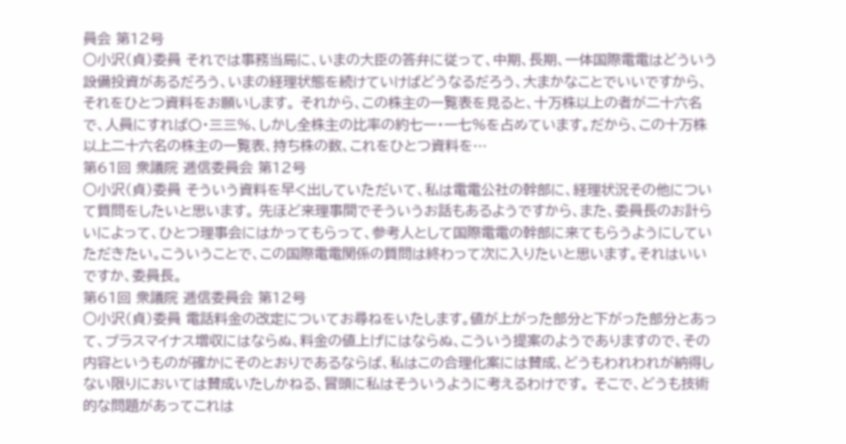員会 第12号
○小沢(貞)委員 それでは事務当局に、いまの大臣の答弁に従って、中期、長期、一体国際電電はどういう設備投資があるだろう、いまの経理状態を続けていけばどうなるだろう、大まかなことでいいですから、それをひとつ資料をお願いします。 それから、この株主の一覧表を見ると、十万株以上の者が二十六名で、人員にすれば〇・三三%、しかし全株主の比率の約七一・一七%を占めています。だから、この十万株以上二十六名の株主の一覧表、持ち株の数、これをひとつ資料を…
第61回 衆議院 逓信委員会 第12号
○小沢(貞)委員 そういう資料を早く出していただいて、私は電電公社の幹部に、経理状況その他について質問をしたいと思います。 先ほど来理事間でそういうお話もあるようですから、また、委員長のお計らいによって、ひとつ理事会にはかってもらって、参考人として国際電電の幹部に来てもらうようにしていただきたい。こういうことで、この国際電電関係の質問は終わって次に入りたいと思います。それはいいですか、委員長。
第61回 衆議院 逓信委員会 第12号
○小沢(貞)委員 電話料金の改定についてお尋ねをいたします。値が上がった部分と下がった部分とあって、プラスマイナス増収にはならぬ、料金の値上げにはならぬ、こういう提案のようでありますので、その内容というものが確かにそのとおりであるならば、私はこの合理化案には賛成、どうもわれわれが納得しない限りにおいては賛成いたしかねる、冒頭に私はそういうように考えるわけです。 そこで、どうも技術的な問題があってこれは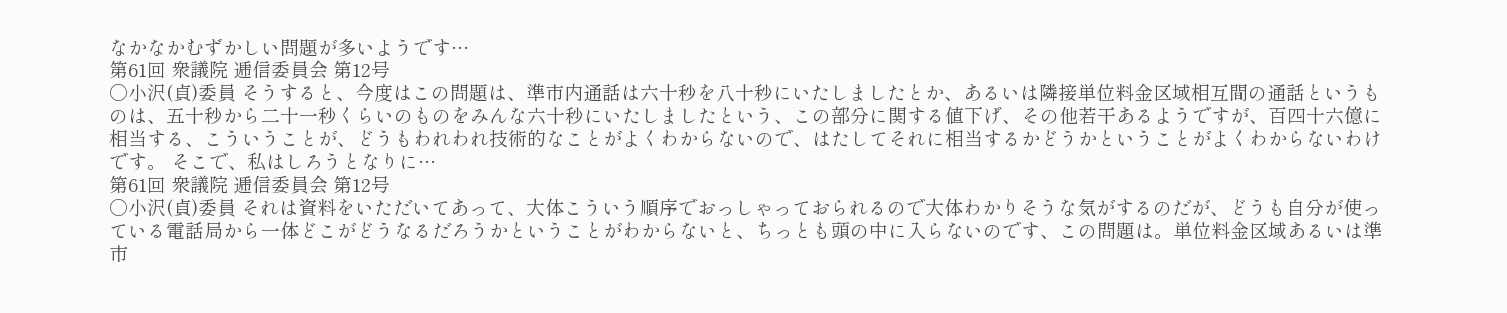なかなかむずかしい問題が多いようです…
第61回 衆議院 逓信委員会 第12号
○小沢(貞)委員 そうすると、今度はこの問題は、準市内通話は六十秒を八十秒にいたしましたとか、あるいは隣接単位料金区域相互間の通話というものは、五十秒から二十一秒くらいのものをみんな六十秒にいたしましたという、この部分に関する値下げ、その他若干あるようですが、百四十六億に相当する、こういうことが、どうもわれわれ技術的なことがよくわからないので、はたしてそれに相当するかどうかということがよくわからないわけです。 そこで、私はしろうとなりに…
第61回 衆議院 逓信委員会 第12号
○小沢(貞)委員 それは資料をいただいてあって、大体こういう順序でおっしゃっておられるので大体わかりそうな気がするのだが、どうも自分が使っている電話局から一体どこがどうなるだろうかということがわからないと、ちっとも頭の中に入らないのです、この問題は。単位料金区域あるいは準市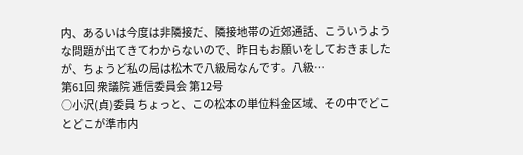内、あるいは今度は非隣接だ、隣接地帯の近郊通話、こういうような問題が出てきてわからないので、昨日もお願いをしておきましたが、ちょうど私の局は松木で八級局なんです。八級…
第61回 衆議院 逓信委員会 第12号
○小沢(貞)委員 ちょっと、この松本の単位料金区域、その中でどことどこが準市内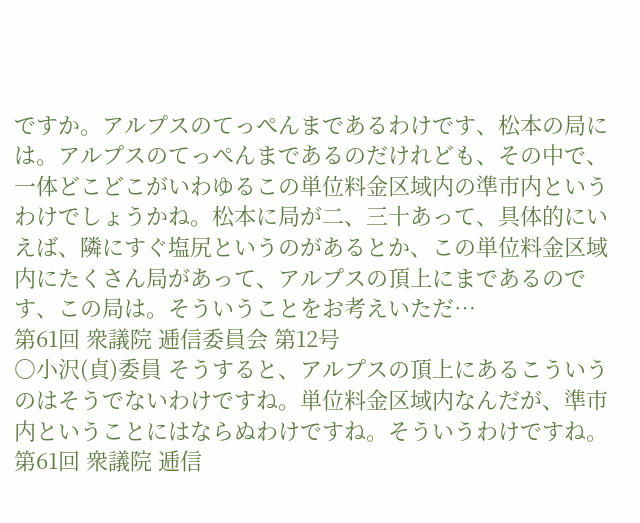ですか。アルプスのてっぺんまであるわけです、松本の局には。アルプスのてっぺんまであるのだけれども、その中で、一体どこどこがいわゆるこの単位料金区域内の準市内というわけでしょうかね。松本に局が二、三十あって、具体的にいえば、隣にすぐ塩尻というのがあるとか、この単位料金区域内にたくさん局があって、アルプスの頂上にまであるのです、この局は。そういうことをお考えいただ…
第61回 衆議院 逓信委員会 第12号
○小沢(貞)委員 そうすると、アルプスの頂上にあるこういうのはそうでないわけですね。単位料金区域内なんだが、準市内ということにはならぬわけですね。そういうわけですね。
第61回 衆議院 逓信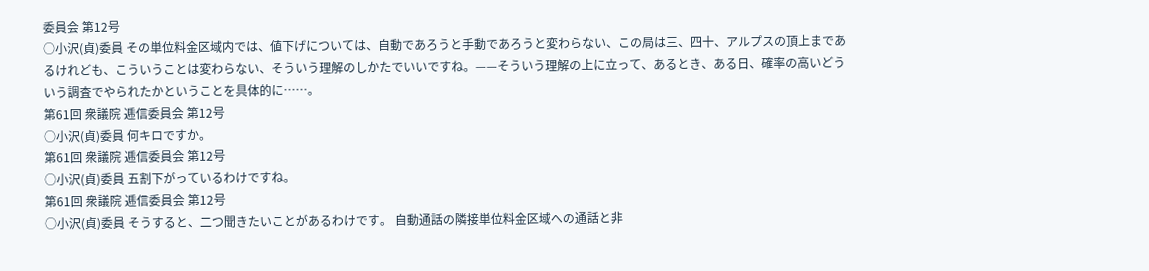委員会 第12号
○小沢(貞)委員 その単位料金区域内では、値下げについては、自動であろうと手動であろうと変わらない、この局は三、四十、アルプスの頂上まであるけれども、こういうことは変わらない、そういう理解のしかたでいいですね。——そういう理解の上に立って、あるとき、ある日、確率の高いどういう調査でやられたかということを具体的に……。
第61回 衆議院 逓信委員会 第12号
○小沢(貞)委員 何キロですか。
第61回 衆議院 逓信委員会 第12号
○小沢(貞)委員 五割下がっているわけですね。
第61回 衆議院 逓信委員会 第12号
○小沢(貞)委員 そうすると、二つ聞きたいことがあるわけです。 自動通話の隣接単位料金区域への通話と非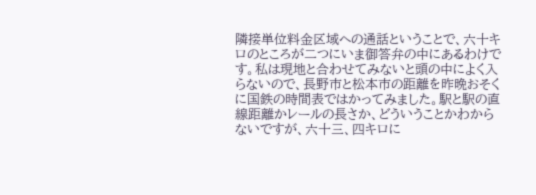隣接単位料金区域への通話ということで、六十キロのところが二つにいま御答弁の中にあるわけです。私は現地と合わせてみないと頭の中によく入らないので、長野市と松本市の距離を昨晩おそくに国鉄の時間表ではかってみました。駅と駅の直線距離かレールの長さか、どういうことかわからないですが、六十三、四キロに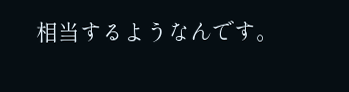相当するようなんです。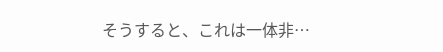そうすると、これは一体非…